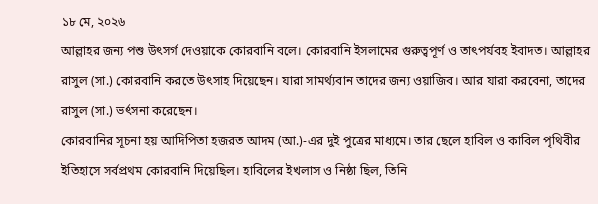১৮ মে, ২০২৬
আল্লাহর জন্য পশু উৎসর্গ দেওয়াকে কোরবানি বলে। কোরবানি ইসলামের গুরুত্বপূর্ণ ও তাৎপর্যবহ ইবাদত। আল্লাহর রাসুল (সা.) কোরবানি করতে উৎসাহ দিয়েছেন। যারা সামর্থ্যবান তাদের জন্য ওয়াজিব। আর যারা করবেনা, তাদের রাসুল (সা.) ভর্ৎসনা করেছেন।
কোরবানির সূচনা হয় আদিপিতা হজরত আদম (আ.)-এর দুই পুত্রের মাধ্যমে। তার ছেলে হাবিল ও কাবিল পৃথিবীর ইতিহাসে সর্বপ্রথম কোরবানি দিয়েছিল। হাবিলের ইখলাস ও নিষ্ঠা ছিল, তিনি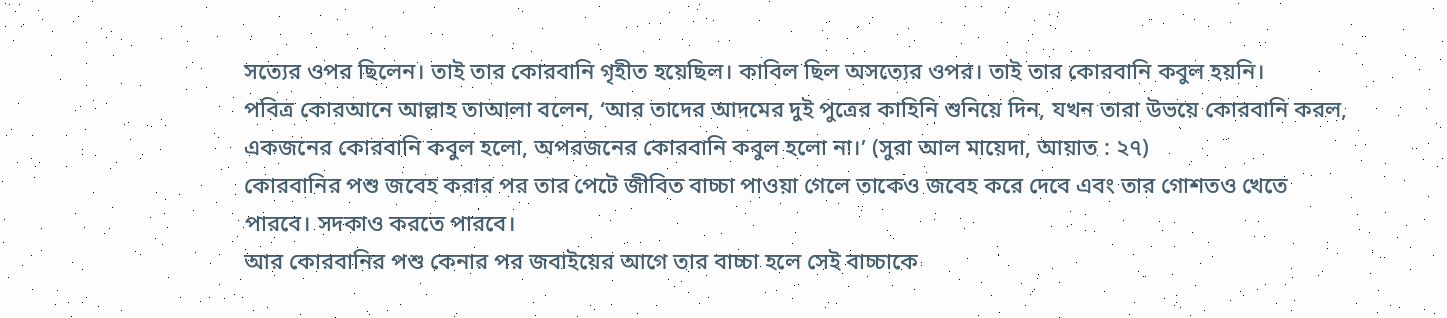সত্যের ওপর ছিলেন। তাই তার কোরবানি গৃহীত হয়েছিল। কাবিল ছিল অসত্যের ওপর। তাই তার কোরবানি কবুল হয়নি।
পবিত্র কোরআনে আল্লাহ তাআলা বলেন, ‘আর তাদের আদমের দুই পুত্রের কাহিনি শুনিয়ে দিন, যখন তারা উভয়ে কোরবানি করল, একজনের কোরবানি কবুল হলো, অপরজনের কোরবানি কবুল হলো না।’ (সুরা আল মায়েদা, আয়াত : ২৭)
কোরবানির পশু জবেহ করার পর তার পেটে জীবিত বাচ্চা পাওয়া গেলে তাকেও জবেহ করে দেবে এবং তার গোশতও খেতে পারবে। সদকাও করতে পারবে।
আর কোরবানির পশু কেনার পর জবাইয়ের আগে তার বাচ্চা হলে সেই বাচ্চাকে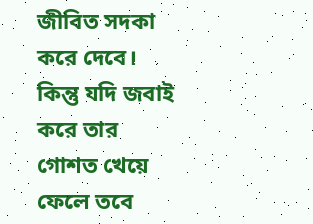জীবিত সদকা করে দেবে। কিন্তু যদি জবাই করে তার গোশত খেয়ে ফেলে তবে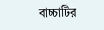বাচ্চাটির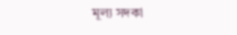মূল্য সদকা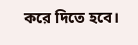করে দিতে হবে।